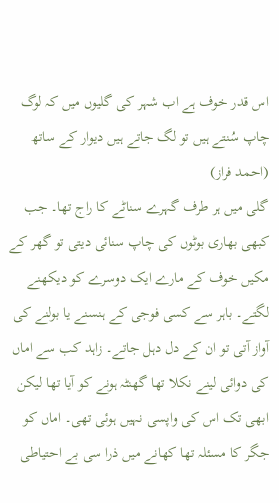اس قدر خوف ہے اب شہر کی گلیوں میں کہ لوگ
چاپ سُنتے ہیں تو لگ جاتے ہیں دیوار کے ساتھ
(احمد فراز)
گلی میں ہر طرف گہرے سناٹے کا راج تھا۔ جب کبھی بھاری بوٹوں کی چاپ سنائی دیتی تو گھر کے مکیں خوف کے مارے ایک دوسرے کو دیکھنے لگتے۔ باہر سے کسی فوجی کے ہنسنے یا بولنے کی آواز آتی تو ان کے دل دہل جاتے۔ زاہد کب سے اماں کی دوائی لینے نکلا تھا گھنٹہ ہونے کو آیا تھا لیکن ابھی تک اس کی واپسی نہیں ہوئی تھی۔ اماں کو جگر کا مسئلہ تھا کھانے میں ذرا سی بے احتیاطی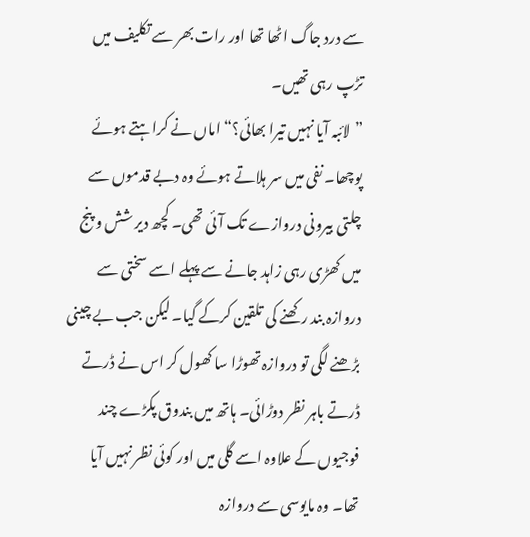سے درد جاگ اٹھا تھا اور رات بھر سے تکلیف میں تڑپ رہی تھیں۔
”لائبہ آیا نہیں تیرا بھائی؟“ اماں نے کراہتے ہوئے پوچھا۔ نفی میں سر ہلاتے ہوئے وہ دبے قدموں سے چلتی بیرونی دروازے تک آئی تھی۔ کچھ دیر شش و پنج میں کھڑی رہی زاہد جانے سے پہلے اسے سختی سے دروازہ بند رکھنے کی تلقین کرکے گیا۔ لیکن جب بے چینی بڑھنے لگی تو دروازہ تھوڑا سا کھول کر اس نے ڈرتے ڈرتے باہر نظر دوڑائی۔ ہاتھ میں بندوق پکڑے چند فوجیوں کے علاوہ اسے گلی میں اور کوئی نظر نہیں آیا تھا۔ وہ مایوسی سے دروازہ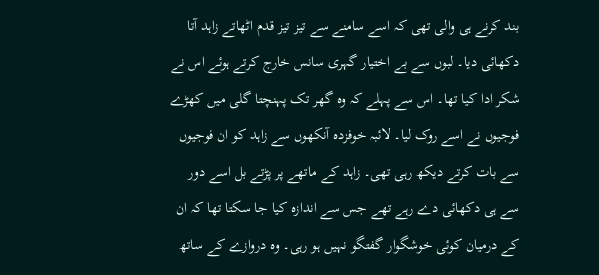بند کرنے ہی والی تھی کہ اسے سامنے سے تیز تیز قدم اٹھاتے زاہد آتا دکھائی دیا۔ لبوں سے بے اختیار گہری سانس خارج کرتے ہوئے اس نے شکر ادا کیا تھا۔ اس سے پہلے کہ وہ گھر تک پہنچتا گلی میں کھڑے فوجیوں نے اسے روک لیا۔ لائبہ خوفزدہ آنکھوں سے زاہد کو ان فوجیوں سے بات کرتے دیکھ رہی تھی۔ زاہد کے ماتھے پر پڑتے بل اسے دور سے ہی دکھائی دے رہے تھے جس سے اندازہ کیا جا سکتا تھا کہ ان کے درمیان کوئی خوشگوار گفتگو نہیں ہو رہی۔ وہ دروازے کے ساتھ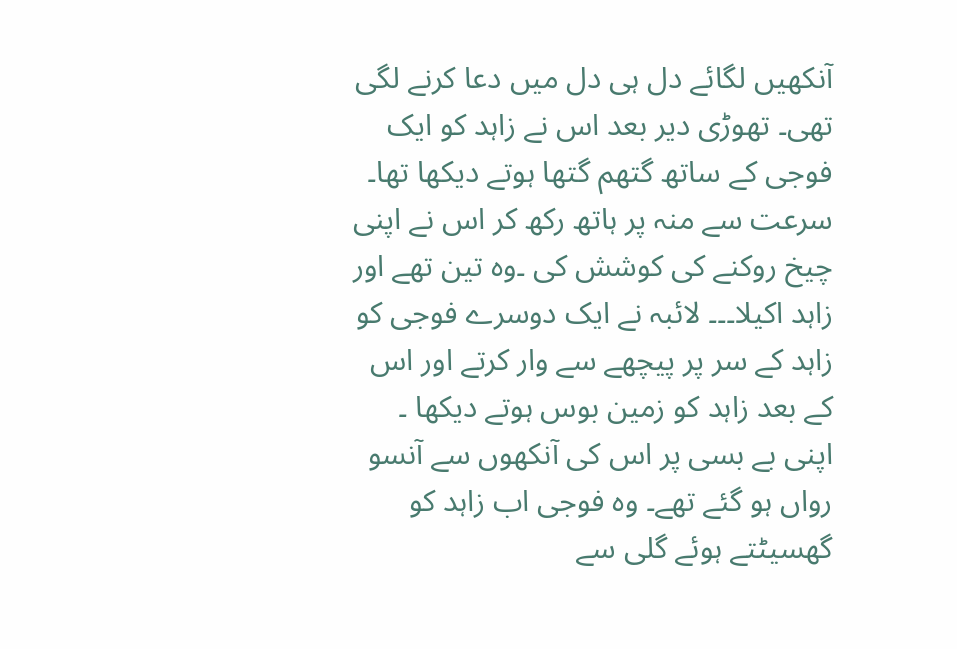آنکھیں لگائے دل ہی دل میں دعا کرنے لگی تھی۔ تھوڑی دیر بعد اس نے زاہد کو ایک فوجی کے ساتھ گتھم گتھا ہوتے دیکھا تھا۔ سرعت سے منہ پر ہاتھ رکھ کر اس نے اپنی چیخ روکنے کی کوشش کی ۔وہ تین تھے اور زاہد اکیلا۔۔۔ لائبہ نے ایک دوسرے فوجی کو زاہد کے سر پر پیچھے سے وار کرتے اور اس کے بعد زاہد کو زمین بوس ہوتے دیکھا ۔ اپنی بے بسی پر اس کی آنکھوں سے آنسو رواں ہو گئے تھے۔ وہ فوجی اب زاہد کو گھسیٹتے ہوئے گلی سے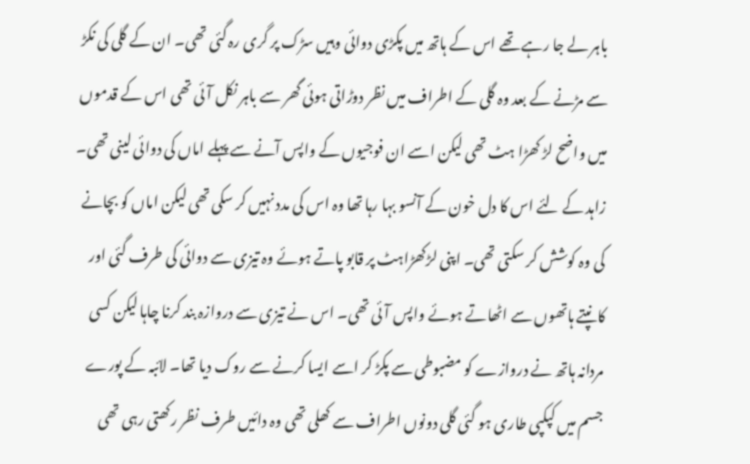باہر لے جا رہے تھے اس کے ہاتھ میں پکڑی دوائی وہیں سڑک پر گری رہ گئی تھی۔ ان کے گلی کی نکڑ سے مڑنے کے بعد وہ گلی کے اطراف میں نظر دوڑاتی ہوئی گھر سے باہر نکل آئی تھی اس کے قدموں میں واضح لڑ کھڑا ہٹ تھی لیکن اسے ان فوجیوں کے واپس آنے سے پہلے اماں کی دوائی لینی تھی۔ زاہد کے لئے اس کا دل خون کے آنسو بہا رہا تھا وہ اس کی مدد نہیں کر سکی تھی لیکن اماں کو بچانے کی وہ کوشش کر سکتی تھی۔ اپنی لڑکھڑاہٹ پر قابو پاتے ہوئے وہ تیزی سے دوائی کی طرف گئی اور کانپتے ہاتھوں سے اٹھاتے ہوئے واپس آئی تھی۔ اس نے تیزی سے دروازہ بند کرنا چاہا لیکن کسی مردانہ ہاتھ نے دروازے کو مضبوطی سے پکڑ کر اسے ایسا کرنے سے روک دیا تھا۔ لائبہ کے پورے جسم میں کپکپی طاری ہو گئی گلی دونوں اطراف سے کھلی تھی وہ دائیں طرف نظر رکھتی رہی تھی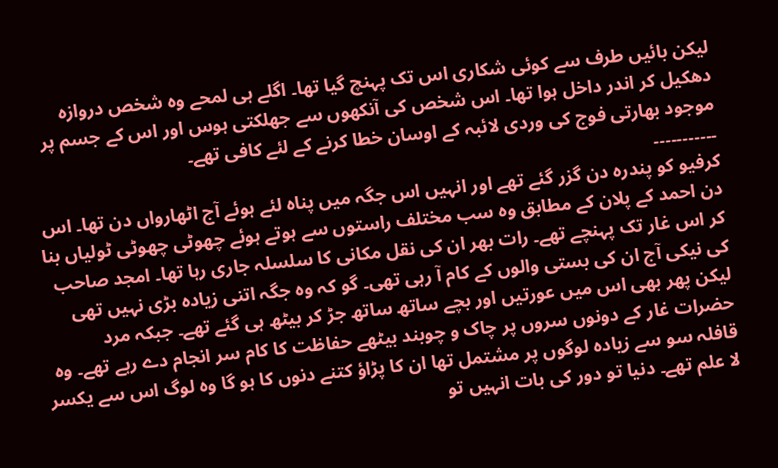لیکن بائیں طرف سے کوئی شکاری اس تک پہنچ گیا تھا۔ اگلے ہی لمحے وہ شخص دروازہ دھکیل کر اندر داخل ہوا تھا۔ اس شخص کی آنکھوں سے جھلکتی ہوس اور اس کے جسم پر موجود بھارتی فوج کی وردی لائبہ کے اوسان خطا کرنے کے لئے کافی تھے۔
۔۔۔۔۔۔۔۔۔۔۔
کرفیو کو پندرہ دن گزر گئے تھے اور انہیں اس جگہ میں پناہ لئے ہوئے آج اٹھارواں دن تھا۔ اس دن احمد کے پلان کے مطابق وہ سب مختلف راستوں سے ہوتے ہوئے چھوٹی چھوٹی ٹولیاں بنا کر اس غار تک پہنچے تھے۔ رات بھر ان کی نقل مکانی کا سلسلہ جاری رہا تھا۔ امجد صاحب کی نیکی آج ان کی بستی والوں کے کام آ رہی تھی۔ گو کہ وہ جگہ اتنی زیادہ بڑی نہیں تھی لیکن پھر بھی اس میں عورتیں اور بچے ساتھ ساتھ جڑ کر بیٹھ ہی گئے تھے۔ جبکہ مرد حضرات غار کے دونوں سروں پر چاک و چوبند بیٹھے حفاظت کا کام سر انجام دے رہے تھے۔ وہ قافلہ سو سے زیادہ لوگوں پر مشتمل تھا ان کا پڑاؤ کتنے دنوں کا ہو گا وہ لوگ اس سے یکسر لا علم تھے۔ دنیا تو دور کی بات انہیں تو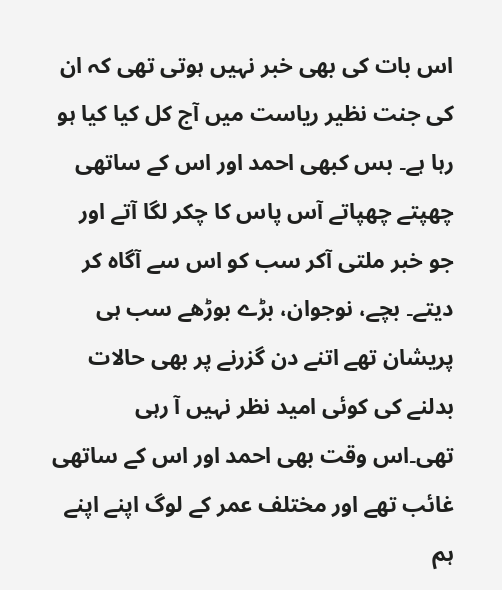اس بات کی بھی خبر نہیں ہوتی تھی کہ ان کی جنت نظیر ریاست میں آج کل کیا کیا ہو رہا ہے۔ بس کبھی احمد اور اس کے ساتھی چھپتے چھپاتے آس پاس کا چکر لگا آتے اور جو خبر ملتی آکر سب کو اس سے آگاہ کر دیتے۔ بچے، نوجوان، بڑے بوڑھے سب ہی پریشان تھے اتنے دن گزرنے پر بھی حالات بدلنے کی کوئی امید نظر نہیں آ رہی تھی۔اس وقت بھی احمد اور اس کے ساتھی غائب تھے اور مختلف عمر کے لوگ اپنے اپنے ہم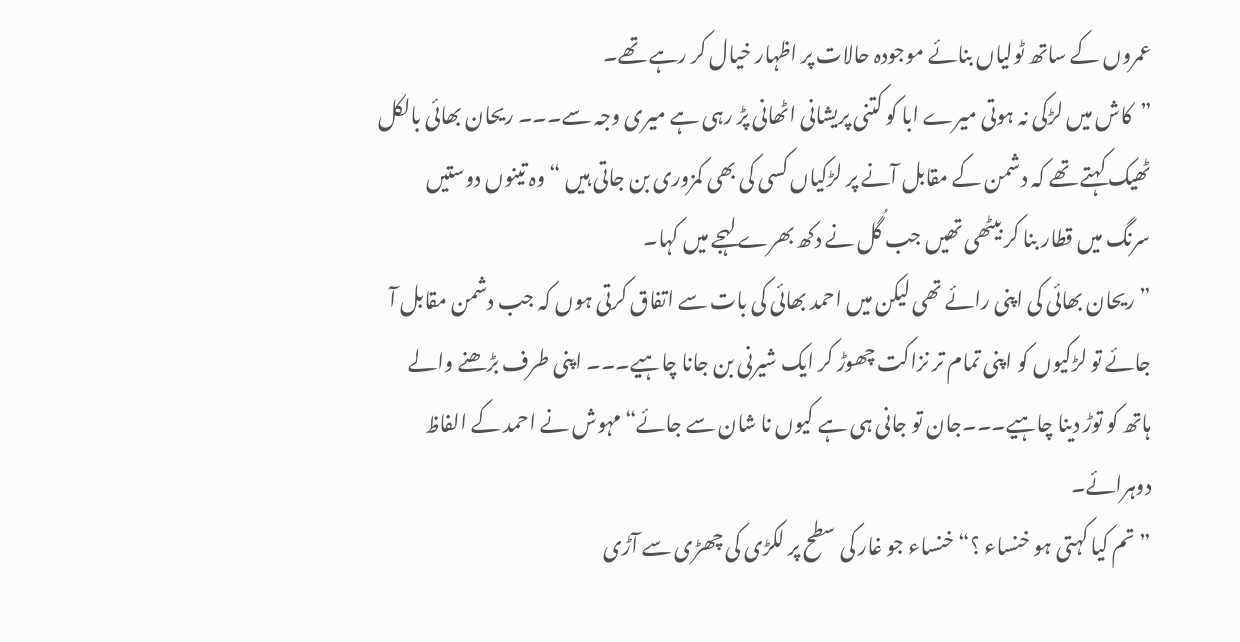عمروں کے ساتھ ٹولیاں بنائے موجودہ حالات پر اظہار خیال کر رہے تھے۔
”کاش میں لڑکی نہ ہوتی میرے ابا کو کتنی پریشانی اٹھانی پڑ رہی ہے میری وجہ سے۔۔۔ ریحان بھائی بالکل ٹھیک کہتے تھے کہ دشمن کے مقابل آنے پر لڑکیاں کسی کی بھی کمزوری بن جاتی ہیں “ وہ تینوں دوستیں سرنگ میں قطار بنا کر بیٹھی تھیں جب گُل نے دکھ بھرے لہجے میں کہا۔
”ریحان بھائی کی اپنی رائے تھی لیکن میں احمد بھائی کی بات سے اتفاق کرتی ہوں کہ جب دشمن مقابل آ جائے تو لڑکیوں کو اپنی تمام تر نزاکت چھوڑ کر ایک شیرنی بن جانا چاہیے۔۔۔ اپنی طرف بڑھنے والے ہاتھ کو توڑ دینا چاہیے۔۔۔جان تو جانی ہی ہے کیوں نا شان سے جائے“ مہوش نے احمد کے الفاظ دوہرائے۔
”تم کیا کہتی ہو خنساء ؟“ خنساء جو غار کی سطح پر لکڑی کی چھڑی سے آڑی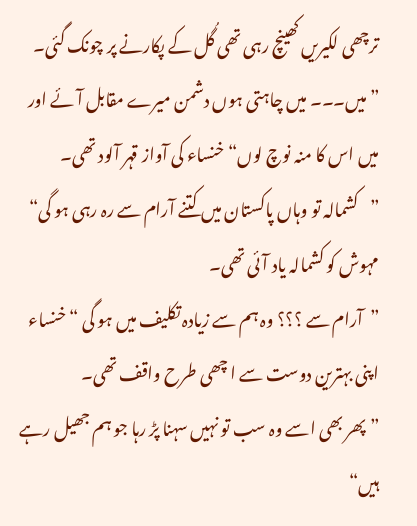ترچھی لکیریں کھینچ رہی تھی گُل کے پکارنے پر چونک گئی۔
”میں۔۔۔ میں چاہتی ہوں دشمن میرے مقابل آئے اور میں اس کا منہ نوچ لوں“ خنساء کی آواز قہر آلود تھی۔
”کشمالہ تو وہاں پاکستان میں کتنے آرام سے رہ رہی ہو گی“ مہوش کو کشمالہ یاد آئی تھی۔
”آرام سے ؟؟؟ وہ ہم سے زیادہ تکلیف میں ہو گی “ خنساء اپنی بہترین دوست سے ا چھی طرح واقف تھی۔
”پھر بھی اسے وہ سب تو نہیں سہنا پڑ رہا جو ہم جھیل رہے ہیں“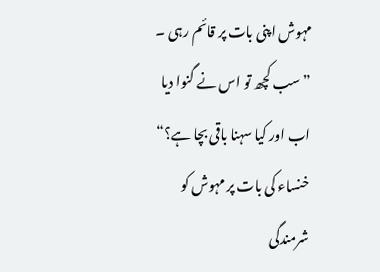مہوش اپنی بات پر قائم رہی ۔
”سب کچھ تو اس نے گنوا دیا اب اور کیا سہنا باقی بچا ہے؟“ خنساء کی بات پر مہوش کو شرمندگی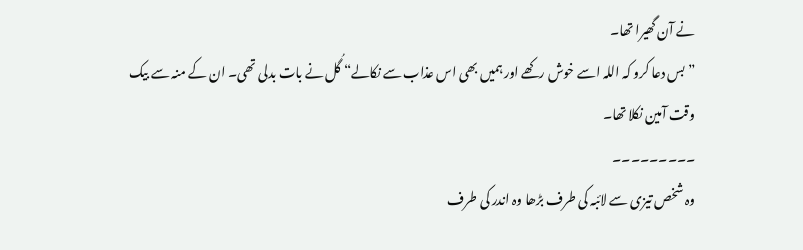نے آن گھیرا تھا۔
”بس دعا کرو کہ اللہ اسے خوش رکھے اور ہمیں بھی اس عذاب سے نکالے“ گُل نے بات بدلی تھی۔ ان کے منہ سے بیک وقت آمین نکلا تھا۔
۔۔۔۔۔۔۔۔۔
وہ شخص تیزی سے لائبہ کی طرف بڑھا وہ اندر کی طرف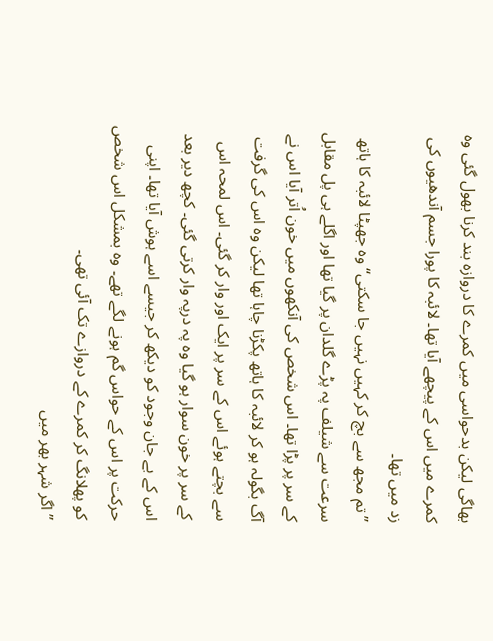بھاگی لیکن بدحواسی میں کمرے کا دروازہ بند کرنا بھول گئی وہ کمرے میں اس کے پیچھے آیا تھا۔ لائبہ کا پورا جسم آندھیوں کی زد میں تھا۔
”تم مجھ سے بچ کر کہیں نہیں جا سکتی“ وہ جھپٹا لائبہ کا ہاتھ سرعت سے شیلف پہ پڑے گلدان پر گیا تھا اور اگلے ہی پل مقابل کے سر پر پڑا تھا۔ اس شخص کی آنکھوں میں خون اُتر آیا اس نے آگ بگولہ ہو کر لائبہ کا ہاتھ پکڑنا چاہا تھا لیکن وہ اس کی گرفت سے بچتے ہوئے اس کے سر پر ایک اور وار کر گئی۔ اس لمحہ اس کے سر پر خون سوار ہو گیا وہ پہ درپہ وار کرتی گئی۔ کچھ دیر بعد اس کے بے جان وجود کو دیکھ کر جیسے اسے ہوش آیا تھا۔ اپنی حرکت پر اس کے حواس گم ہونے لگے تھے۔ وہ بمشکل اس شخص کو پھلانگ کر کمرے کے دروازے تک آئی تھی۔
”اگر شہر بھر میں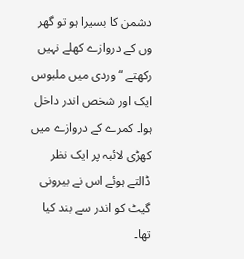دشمن کا بسیرا ہو تو گھر وں کے دروازے کھلے نہیں رکھتے “ وردی میں ملبوس ایک اور شخص اندر داخل ہوا۔ کمرے کے دروازے میں کھڑی لائبہ پر ایک نظر ڈالتے ہوئے اس نے بیرونی گیٹ کو اندر سے بند کیا تھا۔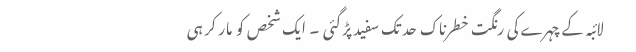لائبہ کے چہرے کی رنگت خطرناک حد تک سفید پڑ گئی ۔ ایک شخص کو مار کر ہی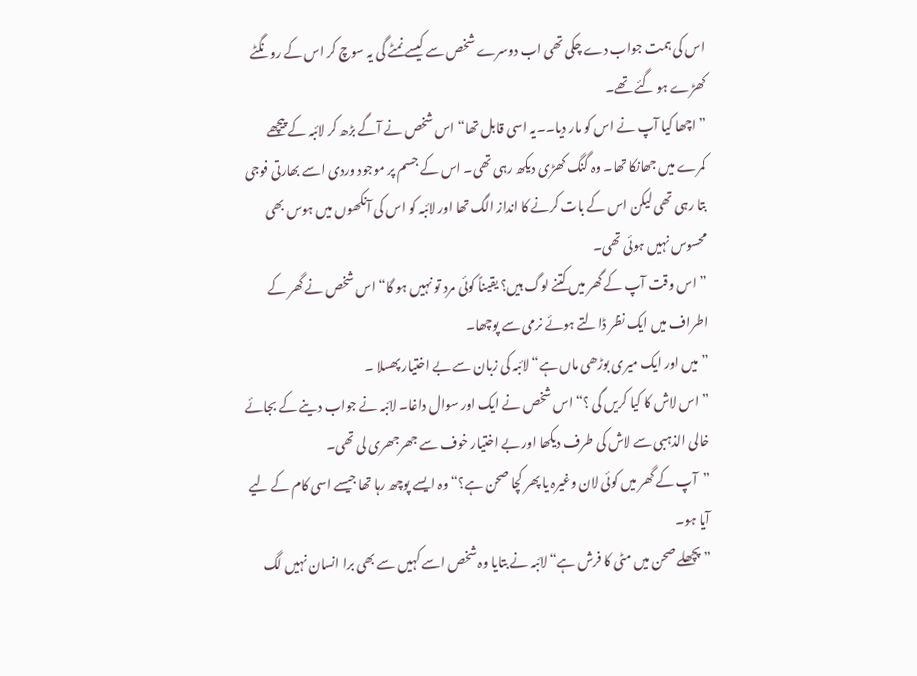اس کی ہمت جواب دے چکی تھی اب دوسرے شخص سے کیسے نمٹے گی یہ سوچ کر اس کے رونگٹے کھڑے ہو گئے تھے۔
”اچھا کیا آپ نے اس کو مار دیا۔۔یہ اسی قابل تھا“اس شخص نے آگے بڑھ کر لائبہ کے پیچھے کمرے میں جھانکا تھا۔ وہ گنگ کھڑی دیکھ رہی تھی۔ اس کے جسم پر موجود وردی اسے بھارتی فوجی بتا رہی تھی لیکن اس کے بات کرنے کا انداز الگ تھا اور لائبہ کو اس کی آنکھوں میں ہوس بھی محسوس نہیں ہوئی تھی۔
”اس وقت آپ کے گھر میں کتنے لوگ ہیں؟ یقیناً کوئی مرد تو نہیں ہو گا“ اس شخص نے گھر کے اطراف میں ایک نظر ڈالتے ہوئے نرمی سے پوچھا۔
”میں اور ایک میری بوڑھی ماں ہے“ لائبہ کی زبان سے بے اختیار پھسلا ۔
”اس لاش کا کیا کریں گی ؟“ اس شخص نے ایک اور سوال داغا۔ لائبہ نے جواب دینے کے بجائے خالی الذہبی سے لاش کی طرف دیکھا اور بے اختیار خوف سے جھرجھری لی تھی۔
”آپ کے گھر میں کوئی لان وغیرہ یا پھر کچا صحن ہے؟“ وہ ایسے پوچھ رہا تھا جیسے اسی کام کے لیے آیا ہو۔
”پچھلے صحن میں مٹی کا فرش ہے“ لائبہ نے بتایا وہ شخص اسے کہیں سے بھی برا انسان نہیں لگ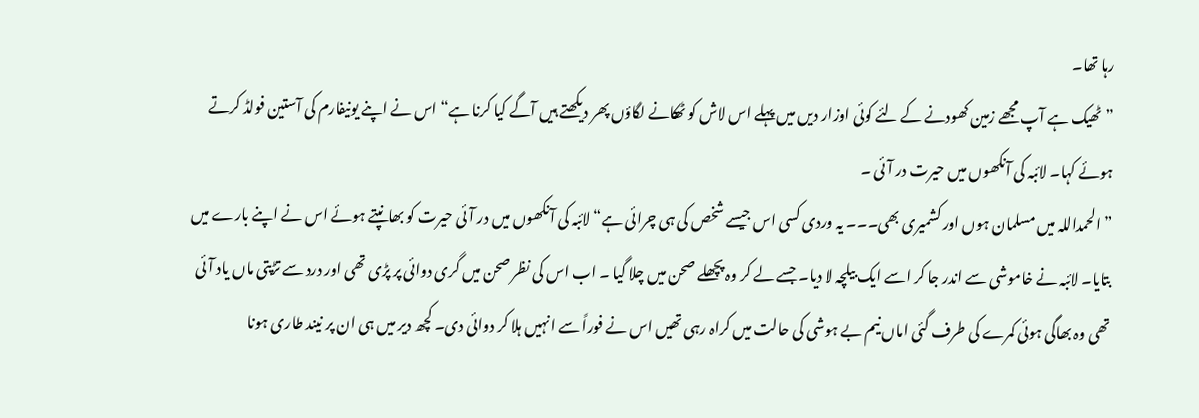رہا تھا۔
”ٹھیک ہے آپ مجھے زمین کھودنے کے لئے کوئی اوزار دیں میں پہلے اس لاش کو ٹھکانے لگاؤں پھر دیکھتے ہیں آگے کیا کرنا ہے“ اس نے اپنے یونیفارم کی آستین فولڈ کرتے ہوئے کہا۔ لائبہ کی آنکھوں میں حیرت در آئی ۔
”الحمداللہ میں مسلمان ہوں اور کشمیری بھی۔۔۔ یہ وردی کسی اس جیسے شخص کی ہی چرائی ہے“ لائبہ کی آنکھوں میں در آئی حیرت کو بھانپتے ہوئے اس نے اپنے بارے میں بتایا۔ لائبہ نے خاموشی سے اندر جا کر اسے ایک بیلچہ لا دیا۔ جسے لے کر وہ پچھلے صحن میں چلا گیا ۔ اب اس کی نظر صحن میں گری دوائی پر پڑی تھی اور درد سے تڑپتی ماں یاد آئی تھی وہ بھاگی ہوئی کمرے کی طرف گئی اماں نیم بے ہوشی کی حالت میں کراہ رہی تھیں اس نے فوراً سے انہیں ہلا کر دوائی دی۔ کچھ دیر میں ہی ان پر نیند طاری ہونا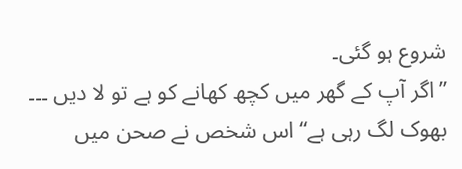شروع ہو گئی۔
”اگر آپ کے گھر میں کچھ کھانے کو ہے تو لا دیں ۔۔۔ بھوک لگ رہی ہے“ اس شخص نے صحن میں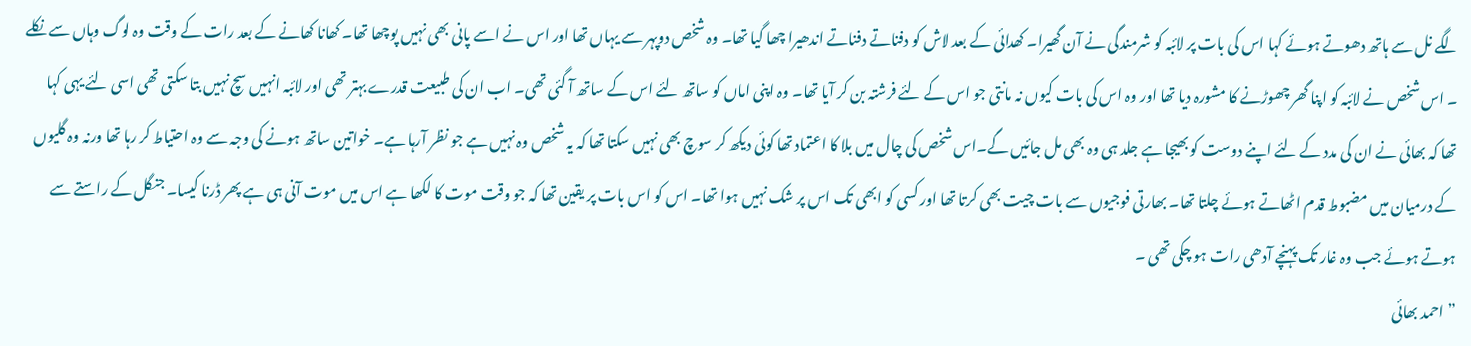لگے نل سے ہاتھ دھوتے ہوئے کہا اس کی بات پر لائبہ کو شرمندگی نے آن گھیرا۔ کھدائی کے بعد لاش کو دفناتے دفناتے اندھیرا چھا گیا تھا۔ وہ شخص دوپہر سے یہاں تھا اور اس نے اسے پانی بھی نہیں پوچھا تھا۔ کھانا کھانے کے بعد رات کے وقت وہ لوگ وہاں سے نکلے ۔ اس شخص نے لائبہ کو اپنا گھر چھوڑنے کا مشورہ دیا تھا اور وہ اس کی بات کیوں نہ مانتی جو اس کے لئے فرشتہ بن کر آیا تھا۔ وہ اپنی اماں کو ساتھ لئے اس کے ساتھ آ گئی تھی۔ اب ان کی طبیعت قدرے بہتر تھی اور لائبہ انہیں سچ نہیں بتا سکتی تھی اسی لئے یہی کہا تھا کہ بھائی نے ان کی مدد کے لئے اپنے دوست کو بھیجا ہے جلد ہی وہ بھی مل جائیں گے۔اس شخص کی چال میں بلا کا اعتماد تھا کوئی دیکھ کر سوچ بھی نہیں سکتا تھا کہ یہ شخص وہ نہیں ہے جو نظر آرہا ہے۔ خواتین ساتھ ہونے کی وجہ سے وہ احتیاط کر رہا تھا ورنہ وہ گلیوں کے درمیان میں مضبوط قدم اٹھاتے ہوئے چلتا تھا۔ بھارتی فوجیوں سے بات چیت بھی کرتا تھا اور کسی کو ابھی تک اس پر شک نہیں ہوا تھا۔ اس کو اس بات پر یقین تھا کہ جو وقت موت کا لکھا ہے اس میں موت آنی ہی ہے پھر ڈرنا کیسا۔ جنگل کے راستے سے ہوتے ہوئے جب وہ غار تک پہنچے آدھی رات ہو چکی تھی ۔
” احمد بھائی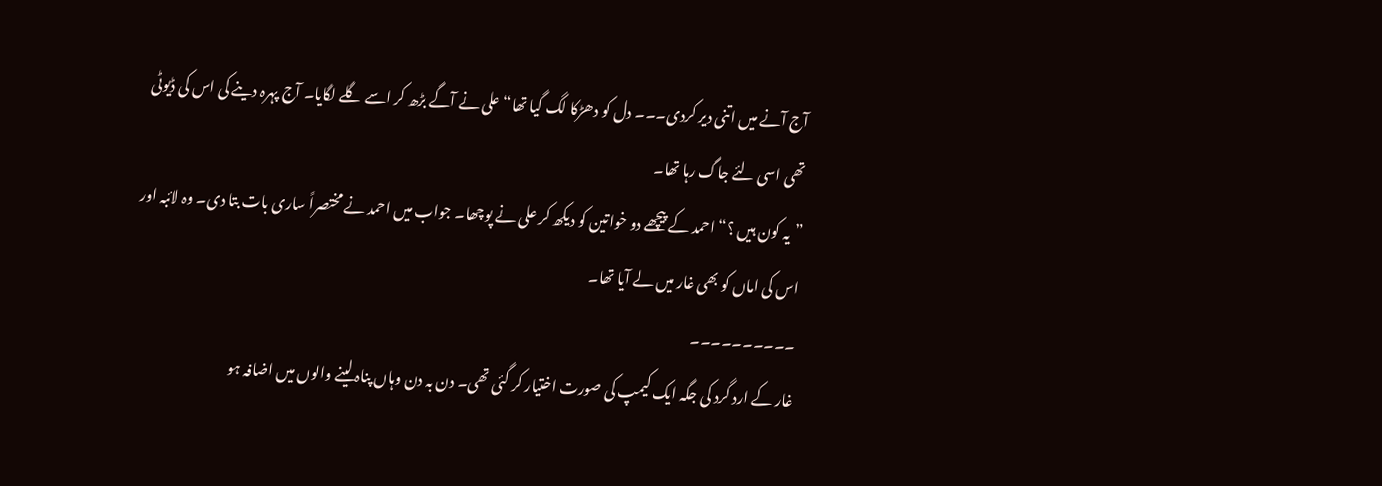آج آنے میں اتنی دیر کردی۔۔۔ دل کو دھڑکا لگ گیا تھا“ علی نے آگے بڑھ کر اسے گلے لگایا۔ آج پہرہ دینے کی اس کی ڈیوٹی تھی اسی لئے جاگ رہا تھا۔
”یہ کون ہیں ؟“ احمد کے پیچھے دو خواتین کو دیکھ کر علی نے پوچھا۔ جواب میں احمد نے مختصراً ساری بات بتا دی۔ وہ لائبہ اور اس کی اماں کو بھی غار میں لے آیا تھا۔
۔۔۔۔۔۔۔۔۔۔
غار کے ارد گرد کی جگہ ایک کیمپ کی صورت اختیار کر گئی تھی۔ دن بہ دن وہاں پناہ لینے والوں میں اضافہ ہو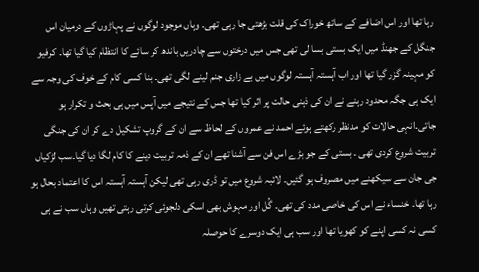رہا تھا اور اس اضافے کے ساتھ خوراک کی قلت بڑھتی جا رہی تھی۔ وہاں موجود لوگوں نے پہاڑوں کے درمیان اس جنگل کے جھنڈ میں ایک بستی بسا لی تھی جس میں درختوں سے چادریں باندھ کر سائے کا انتظام کیا گیا تھا۔ کرفیو کو مہینہ گزر گیا تھا اور اب آہستہ آہستہ لوگوں میں بے زاری جنم لینے لگی تھی۔ بنا کسی کام کے خوف کی وجہ سے ایک ہی جگہ محدود رہنے نے ان کی ذہنی حالت پر اثر کیا تھا جس کے نتیجے میں آپس میں ہی بحث و تکرار ہو جاتی۔انہی حالات کو مدنظر رکھتے ہوئے احمد نے عمروں کے لحاظ سے ان کے گروپ تشکیل دے کر ان کی جنگی تربیت شروع کردی تھی ۔ بستی کے جو بڑے اس فن سے آشنا تھے ان کے ذمہ تربیت دینے کا کام لگا دیا گیا۔سب لڑکیاں جی جان سے سیکھنے میں مصروف ہو گئیں۔ لائبہ شروع میں تو ڈری رہی تھی لیکن آہستہ آہستہ اس کا اعتماد بحال ہو رہا تھا۔ خنساء نے اس کی خاصی مدد کی تھی۔ گُل اور مہوش بھی اسکی دلجوئی کرتی رہتی تھیں وہاں سب نے ہی کسی نہ کسی اپنے کو کھویا تھا اور سب ہی ایک دوسرے کا حوصلہ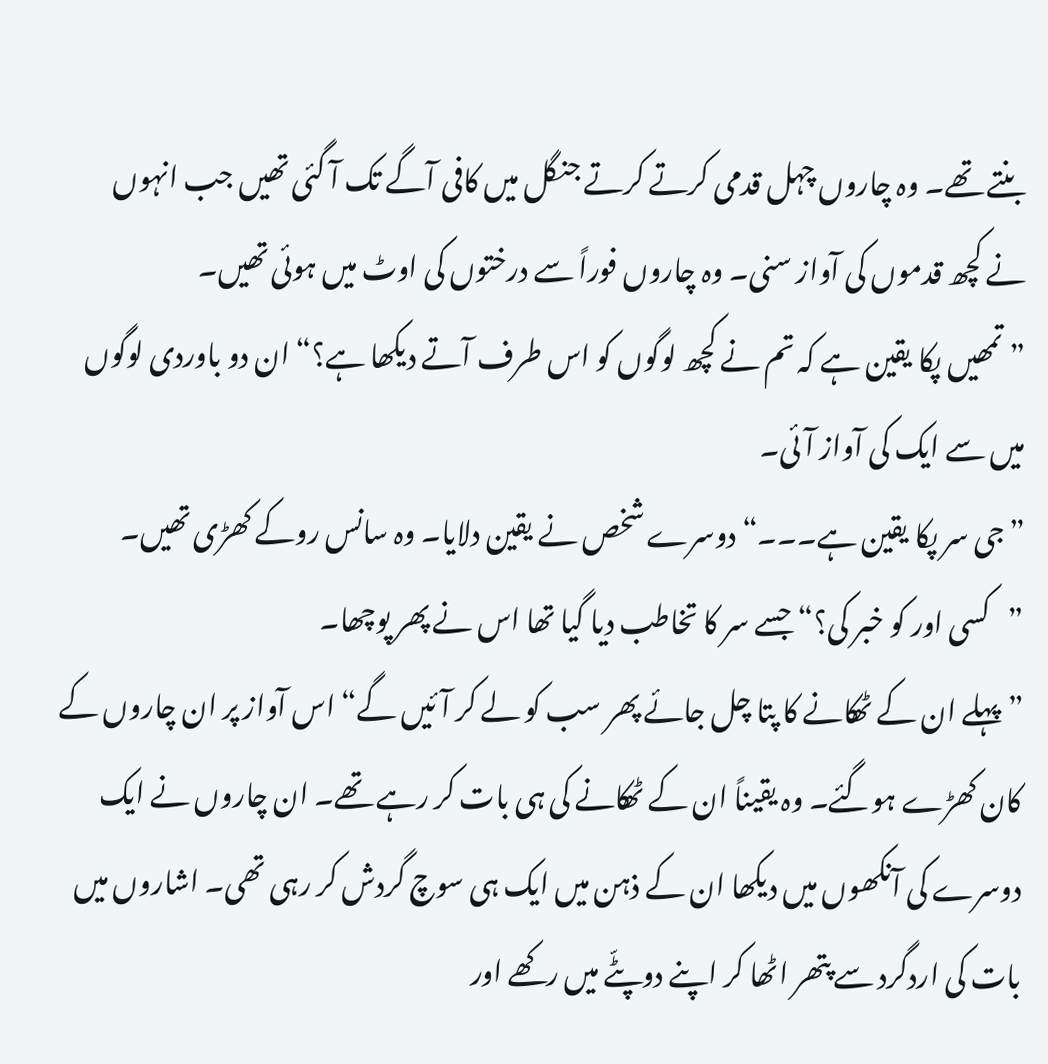بنتے تھے۔ وہ چاروں چہل قدمی کرتے کرتے جنگل میں کافی آگے تک آ گئی تھیں جب انہوں نے کچھ قدموں کی آواز سنی۔ وہ چاروں فوراً سے درختوں کی اوٹ میں ہوئی تھیں۔
”تمھیں پکا یقین ہے کہ تم نے کچھ لوگوں کو اس طرف آتے دیکھا ہے؟“ ان دو باوردی لوگوں میں سے ایک کی آواز آئی۔
”جی سر پکا یقین ہے۔۔۔“ دوسرے شخص نے یقین دلایا۔ وہ سانس روکے کھڑی تھیں۔
”کسی اور کو خبر کی؟“ جسے سر کا تخاطب دیا گیا تھا اس نے پھر پوچھا۔
”پہلے ان کے ٹھکانے کا پتا چل جائے پھر سب کو لے کر آئیں گے“ اس آواز پر ان چاروں کے کان کھڑے ہوگئے۔ وہ یقیناً ان کے ٹھکانے کی ہی بات کر رہے تھے۔ ان چاروں نے ایک دوسرے کی آنکھوں میں دیکھا ان کے ذہن میں ایک ہی سوچ گردش کر رہی تھی۔ اشاروں میں بات کی اردگرد سے پتھر اٹھا کر اپنے دوپٹّے میں رکھے اور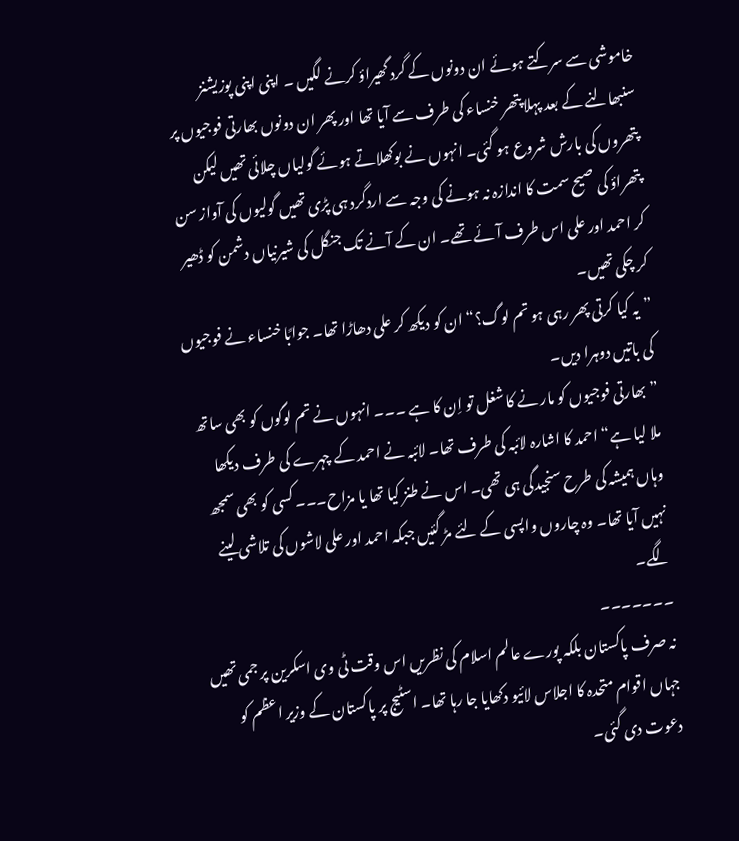خاموشی سے سرکتے ہوئے ان دونوں کے گرد گھیراؤ کرنے لگیں ۔ اپنی اپنی پوزیشنز سنبھالنے کے بعد پہلا پتھر خنساء کی طرف سے آیا تھا اور پھر ان دونوں بھارتی فوجیوں پر پتھروں کی بارش شروع ہو گئی۔ انہوں نے بوکھلاتے ہوئے گولیاں چلائی تھیں لیکن پتھراؤ کی صیح سمت کا اندازہ نہ ہونے کی وجہ سے اردگرد ہی پڑی تھیں گولیوں کی آواز سن کر احمد اور علی اس طرف آئے تھے۔ ان کے آنے تک جنگل کی شیرنیاں دشمن کو ڈھیر کر چکی تھیں۔
”یہ کیا کرتی پھر رہی ہو تم لوگ؟“ ان کو دیکھ کر علی دھاڑا تھا۔ جوابًا خنساء نے فوجیوں کی باتیں دوہرا دیں۔
”بھارتی فوجیوں کو مار نے کا شغل تو اِن کا ہے ۔۔۔ انہوں نے تم لوگوں کو بھی ساتھ ملا لیا ہے“ احمد کا اشارہ لائبہ کی طرف تھا۔ لائبہ نے احمد کے چہرے کی طرف دیکھا وہاں ہمیشہ کی طرح سنجیدگی ہی تھی۔ اس نے طنز کیا تھا یا مزاح۔۔۔ کسی کو بھی سمجھ نہیں آیا تھا۔ وہ چاروں واپسی کے لئے مڑ گئیں جبکہ احمد اور علی لاشوں کی تلاشی لینے لگے۔
۔۔۔۔۔۔۔
نہ صرف پاکستان بلکہ پورے عالم اسلام کی نظریں اس وقت ٹی وی اسکرین پر جمی تھیں جہاں اقوام متحدہ کا اجلاس لائیو دکھایا جا رہا تھا۔ اسٹیج پر پاکستان کے وزیر اعظم کو دعوت دی گئی۔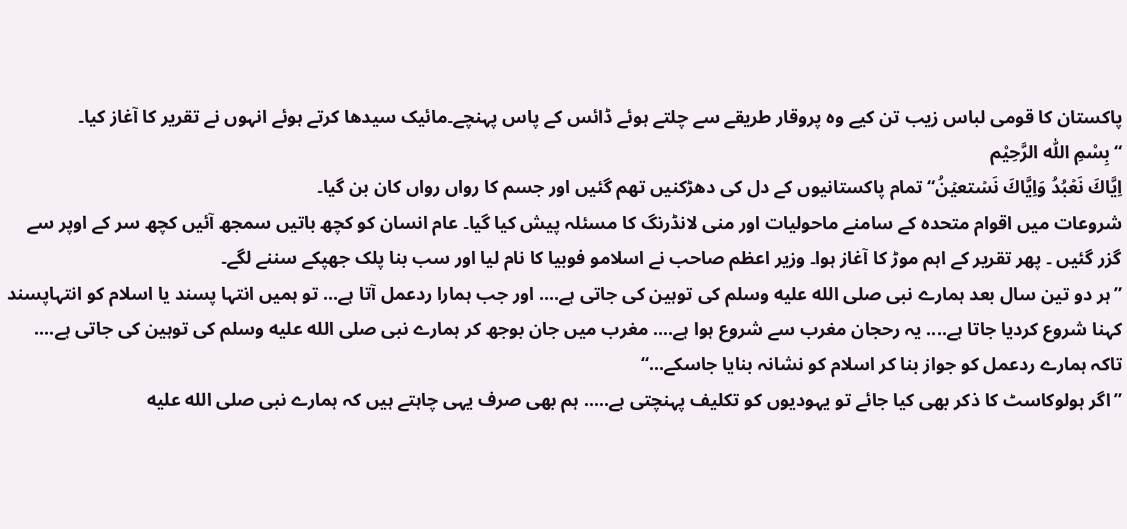پاکستان کا قومی لباس زیب تن کیے وہ پروقار طریقے سے چلتے ہوئے ڈائس کے پاس پہنچے۔مائیک سیدھا کرتے ہوئے انہوں نے تقریر کا آغاز کیا۔
“بِسْمِ اللّٰہ الرَّحِیْم
اِيَّاكَ نَعۡبُدُ وَاِيَّاكَ نَسۡتعيۡنُ“ تمام پاکستانیوں کے دل کی دھڑکنیں تھم گئیں اور جسم کا رواں رواں کان بن گیا۔
شروعات میں اقوام متحدہ کے سامنے ماحولیات اور منی لانڈرنگ کا مسئلہ پیش کیا گیا۔ عام انسان کو کچھ باتیں سمجھ آئیں کچھ سر کے اوپر سے گزر گئیں ۔ پھر تقریر کے اہم موڑ کا آغاز ہوا۔ وزیر اعظم صاحب نے اسلامو فوبیا کا نام لیا اور سب بنا پلک جھپکے سننے لگے۔
”ہر دو تین سال بعد ہمارے نبی صلى الله عليه وسلم کی توہین کی جاتی ہے.... اور جب ہمارا ردعمل آتا ہے... تو ہمیں انتہا پسند یا اسلام کو انتہاپسند کہنا شروع کردیا جاتا ہے.... یہ رحجان مغرب سے شروع ہوا ہے.... مغرب میں جان بوجھ کر ہمارے نبی صلى الله عليه وسلم کی توہین کی جاتی ہے.... تاکہ ہمارے ردعمل کو جواز بنا کر اسلام کو نشانہ بنایا جاسکے...“
”اگر ہولوکاسٹ کا ذکر بھی کیا جائے تو یہودیوں کو تکلیف پہنچتی ہے..... ہم بھی صرف یہی چاہتے ہیں کہ ہمارے نبی صلى الله عليه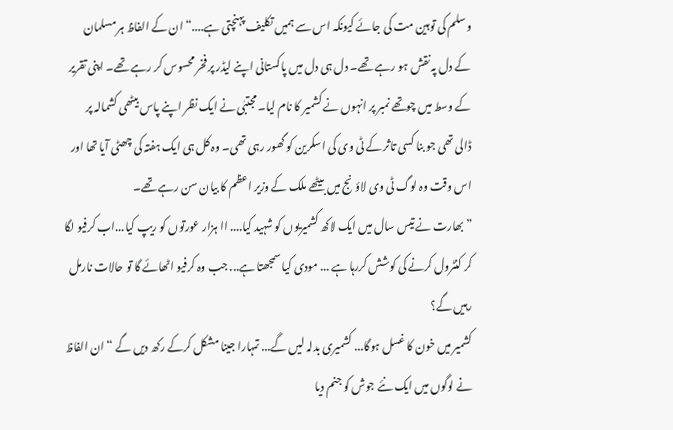وسلم کی توہین مت کی جائے کیونکہ اس سے ہمیں تکلیف پہنچتی ہے....“ ان کے الفاظ ہر مسلمان کے دل پہ نقش ہو رہے تھے۔ دل ہی دل میں پاکستانی اپنے لیڈر پر فخر محسوس کر رہے تھے۔ اپنی تقریر کے وسط میں چوتھے نمبر پر انہوں نے کشمیر کا نام لیا۔ مجتبٰی نے ایک نظر اپنے پاس بیٹھی کشمالہ پر ڈالی تھی جو بنا کسی تاثر کے ٹی وی کی اسکرین کو گھور رہی تھی۔ وہ کل ہی ایک ہفتہ کی چھٹی آیا تھا اور اس وقت وہ لوگ ٹی وی لاؤنج میں بیٹھے ملک کے وزیر اعظم کا بیان سن رہے تھے۔
”بھارت نے تیس سال میں ایک لاکھ کشمیریوں کو شہید کیا.... اا ہزار عورتوں کو ریپ کیا...اب کرفیو لگا کر کنٹرول کرنے کی کوشش کررہا ہے ... مودی کیا سمجھتا ہے... جب وہ کرفیو اٹھائے گا تو حالات نارمل رہیں گے؟
کشمیر میں خون کا غسل ہوگا... کشمیری بدلہ لیں گے... تمہارا جینا مشکل کرکے رکھ دیں گے “ ان الفاظ نے لوگوں میں ایک نئے جوش کو جنم دیا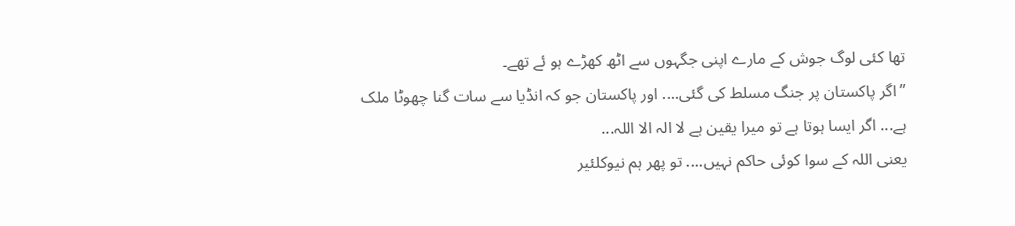تھا کئی لوگ جوش کے مارے اپنی جگہوں سے اٹھ کھڑے ہو ئے تھے۔
” اگر پاکستان پر جنگ مسلط کی گئی.... اور پاکستان جو کہ انڈیا سے سات گنا چھوٹا ملک ہے... اگر ایسا ہوتا ہے تو میرا یقین ہے لا الہ الا اللہ...
یعنی اللہ کے سوا کوئی حاکم نہیں.... تو پھر ہم نیوکلئیر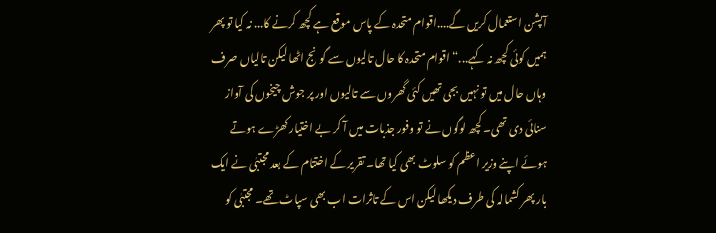آپشن استعمال کریں گے....اقوام متحدہ کے پاس موقع ہے کچھ کرنے کا... نہ کیا تو پھر ہمیں کوئی کچھ نہ کہے...“ اقوام متحدہ کا حال تالیوں سے گونج اٹھا لیکن تالیاں صرف وہاں حال میں تو نہیں بجی تھیں کئی گھروں سے تالیوں اور پر جوش چیخوں کی آواز سنائی دی تھی۔ کچھ لوگوں نے تو وفور جذبات میں آ کر بے اختیار کھڑے ہوتے ہوئے اپنے وزیر اعظم کو سلوٹ بھی کیا تھا۔ تقریر کے اختتام کے بعد مجتبٰی نے ایک بار پھر کشمالہ کی طرف دیکھا لیکن اس کے تاثرات اب بھی سپاٹ تھے۔ مجتبٰی کو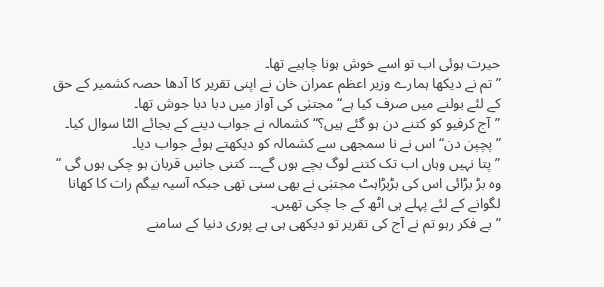حیرت ہوئی اب تو اسے خوش ہونا چاہیے تھا۔
”تم نے دیکھا ہمارے وزیر اعظم عمران خان نے اپنی تقریر کا آدھا حصہ کشمیر کے حق کے لئے بولنے میں صرف کیا ہے“ مجتبٰی کی آواز میں دبا دبا جوش تھا۔
”آج کرفیو کو کتنے دن ہو گئے ہیں؟“ کشمالہ نے جواب دینے کے بجائے الٹا سوال کیا۔
”پچپن دن“ اس نے نا سمجھی سے کشمالہ کو دیکھتے ہوئے جواب دیا۔
”پتا نہیں وہاں اب تک کتنے لوگ بچے ہوں گے۔۔۔ کتنی جانیں قربان ہو چکی ہوں گی “ وہ بڑ بڑائی اس کی بڑبڑاہٹ مجتبٰی نے بھی سنی تھی جبکہ آسیہ بیگم رات کا کھانا لگوانے کے لئے پہلے ہی اٹھ کے جا چکی تھیں۔
”بے فکر رہو تم نے آج کی تقریر تو دیکھی ہی ہے پوری دنیا کے سامنے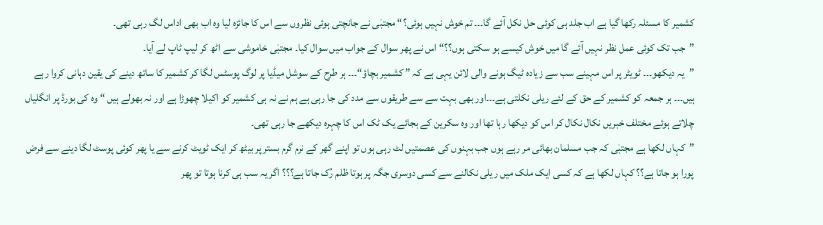کشمیر کا مسئلہ رکھا گیا ہے اب جلد ہی کوئی حل نکل آئے گا۔۔۔ تم خوش نہیں ہوئی؟“ مجتبٰی نے جانچتی ہوئی نظروں سے اس کا جائزہ لیا وہ اب بھی اداس لگ رہی تھی۔
”جب تک کوئی عمل نظر نہیں آئے گا میں خوش کیسے ہو سکتی ہوں؟؟“ اس نے پھر سوال کے جواب میں سوال کیا۔ مجتبٰی خاموشی سے اٹھ کر لیپ ٹاپ لے آیا۔
”یہ دیکھو۔۔۔ ٹویٹر پر اس مہینے سب سے زیادہ ٹیگ ہونے والی لائن یہی ہے کہ ” کشمیر بچاؤ“۔۔۔ ہر طرح کے سوشل میڈیا پر لوگ پوسٹس لگا کر کشمیر کا ساتھ دینے کی یقین دہانی کروا رہے ہیں۔۔۔ ہر جمعہ کو کشمیر کے حق کے لئے ریلی نکلتی ہے۔۔۔اور بھی بہت سے سے طریقوں سے مدد کی جا رہی ہے ہم نے نہ ہی کشمیر کو اکیلا چھوڑا ہے اور نہ بھولے ہیں “ وہ کی بورڈ پر انگلیاں چلاتے ہوئے مختلف خبریں نکال نکال کر اس کو دیکھا رہا تھا اور وہ سکرین کے بجائے یک ٹک اس کا چہرہ دیکھے جا رہی تھی۔
”کہاں لکھا ہے مجتبٰی کہ جب مسلمان بھائی مر رہے ہوں جب بہنوں کی عصمتیں لٹ رہی ہوں تو اپنے گھر کے نرم گرم بستر پر بیٹھ کر ایک ٹویٹ کرنے سے یا پھر کوئی پوسٹ لگا دینے سے فرض پورا ہو جاتا ہے؟؟ کہاں لکھا ہے کہ کسی ایک ملک میں ریلی نکالنے سے کسی دوسری جگہ پر ہوتا ظلم رُک جاتا ہے؟؟؟ اگر یہ سب ہی کرنا ہوتا تو پھر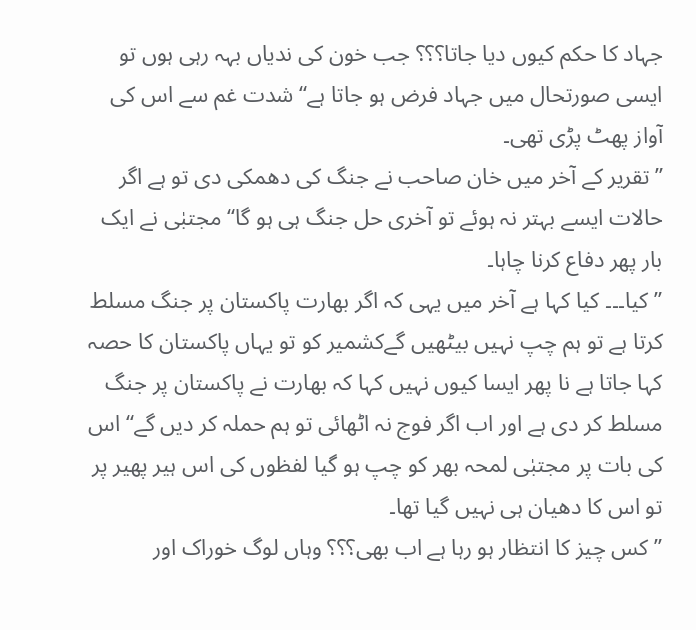جہاد کا حکم کیوں دیا جاتا؟؟؟ جب خون کی ندیاں بہہ رہی ہوں تو ایسی صورتحال میں جہاد فرض ہو جاتا ہے“ شدت غم سے اس کی آواز پھٹ پڑی تھی۔
” تقریر کے آخر میں خان صاحب نے جنگ کی دھمکی دی تو ہے اگر حالات ایسے بہتر نہ ہوئے تو آخری حل جنگ ہی ہو گا“ مجتبٰی نے ایک بار پھر دفاع کرنا چاہا۔
”کیا۔۔۔ کیا کہا ہے آخر میں یہی کہ اگر بھارت پاکستان پر جنگ مسلط کرتا ہے تو ہم چپ نہیں بیٹھیں گےکشمیر کو تو یہاں پاکستان کا حصہ کہا جاتا ہے نا پھر ایسا کیوں نہیں کہا کہ بھارت نے پاکستان پر جنگ مسلط کر دی ہے اور اب اگر فوج نہ اٹھائی تو ہم حملہ کر دیں گے“ اس کی بات پر مجتبٰی لمحہ بھر کو چپ ہو گیا لفظوں کی اس ہیر پھیر پر تو اس کا دھیان ہی نہیں گیا تھا۔
”کس چیز کا انتظار ہو رہا ہے اب بھی؟؟؟ وہاں لوگ خوراک اور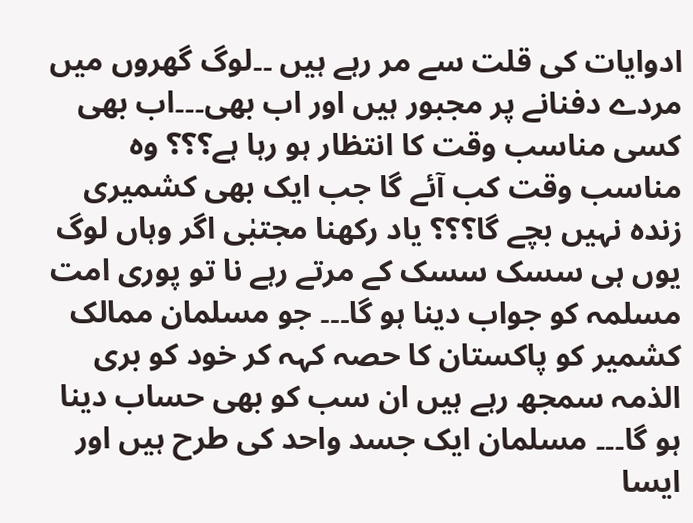ادوایات کی قلت سے مر رہے ہیں ۔۔لوگ گھروں میں مردے دفنانے پر مجبور ہیں اور اب بھی۔۔۔اب بھی کسی مناسب وقت کا انتظار ہو رہا ہے؟؟؟ وہ مناسب وقت کب آئے گا جب ایک بھی کشمیری زندہ نہیں بچے گا؟؟؟ یاد رکھنا مجتبٰی اگر وہاں لوگ یوں ہی سسک سسک کے مرتے رہے نا تو پوری امت مسلمہ کو جواب دینا ہو گا۔۔۔ جو مسلمان ممالک کشمیر کو پاکستان کا حصہ کہہ کر خود کو بری الذمہ سمجھ رہے ہیں ان سب کو بھی حساب دینا ہو گا۔۔۔ مسلمان ایک جسد واحد کی طرح ہیں اور ایسا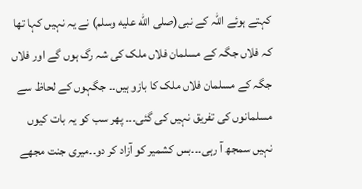کہتے ہوئے اللہ کے نبی(صلى الله عليه وسلم) نے یہ نہیں کہا تھا کہ فلاں جگہ کے مسلمان فلاں ملک کی شہ رگ ہوں گے اور فلاں جگہ کے مسلمان فلاں ملک کا بازو ہیں۔۔ جگہوں کے لحاظ سے مسلمانوں کی تفریق نہیں کی گئی۔۔۔ پھر سب کو یہ بات کیوں نہیں سمجھ آ رہی۔۔۔بس کشمیر کو آزاد کر دو۔۔میری جنت مجھے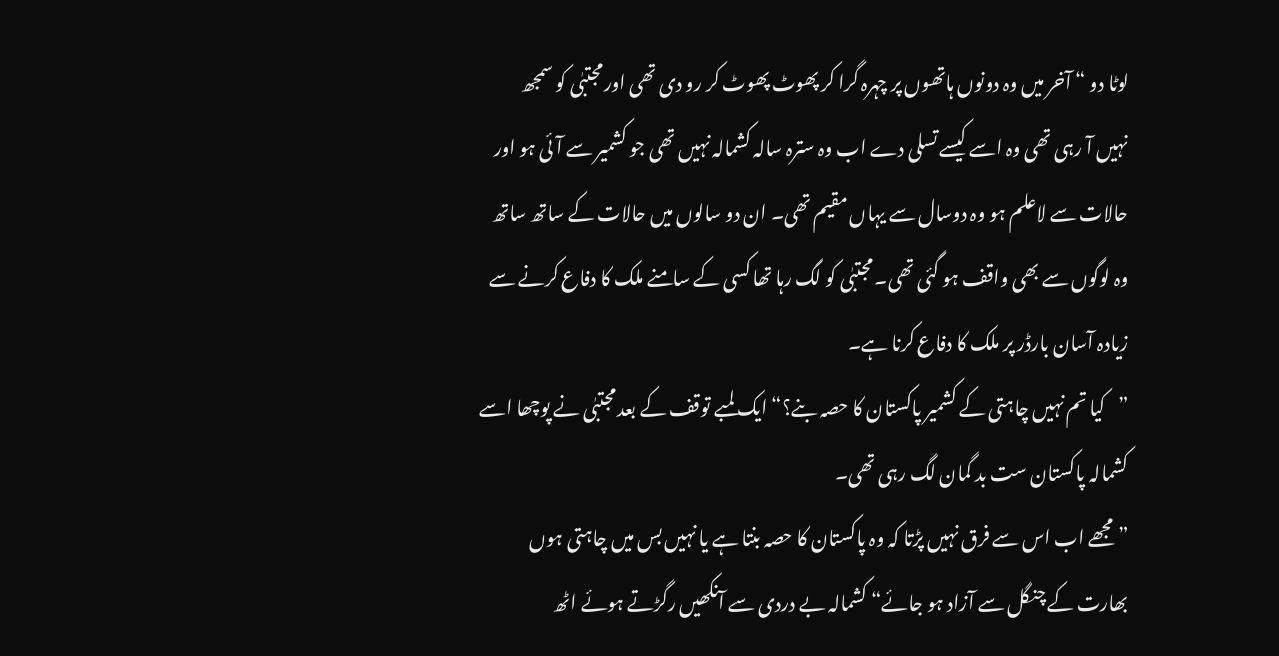لوٹا دو “ آخر میں وہ دونوں ہاتھوں پر چہرہ گرا کر پھوٹ پھوٹ کر رو دی تھی اور مجتبٰی کو سمجھ نہیں آ رہی تھی وہ اسے کیسے تسلی دے اب وہ سترہ سالہ کشمالہ نہیں تھی جو کشمیر سے آئی ہو اور حالات سے لاعلم ہو وہ دوسال سے یہاں مقیم تھی۔ ان دو سالوں میں حالات کے ساتھ ساتھ وہ لوگوں سے بھی واقف ہو گئی تھی۔ مجتبٰی کو لگ رہا تھا کسی کے سامنے ملک کا دفاع کرنے سے زیادہ آسان بارڈر پر ملک کا دفاع کرنا ہے۔
”کیا تم نہیں چاہتی کے کشمیر پاکستان کا حصہ بنے؟“ ایک لمبے توقف کے بعد مجتبٰی نے پوچھا اسے کشمالہ پاکستان ست بد گمان لگ رہی تھی۔
” مجھے اب اس سے فرق نہیں پڑتا کہ وہ پاکستان کا حصہ بنتا ہے یا نہیں بس میں چاہتی ہوں بھارت کے چنگل سے آزاد ہو جائے“ کشمالہ بے دردی سے آنکھیں رگڑتے ہوئے اٹھ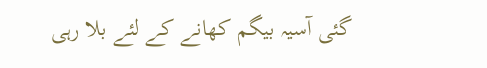گئی آسیہ بیگم کھانے کے لئے بلا رہی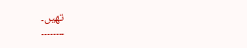تھیں۔
۔۔۔۔۔۔۔۔